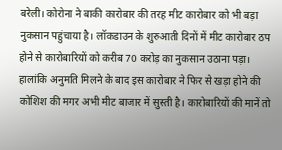बरेली। कोरोना ने बाकी कारोबार की तरह मीट कारोबार को भी बड़ा नुकसान पहुंचाया है। लॉकडाउन के शुरुआती दिनों में मीट कारोबार ठप होने से कारोबारियों को करीब 70 करोड़ का नुकसान उठाना पड़ा। हालांकि अनुमति मिलने के बाद इस कारोबार ने फिर से खड़ा होने की कोशिश की मगर अभी मीट बाजार में सुस्ती है। कारोबारियों की मानें तो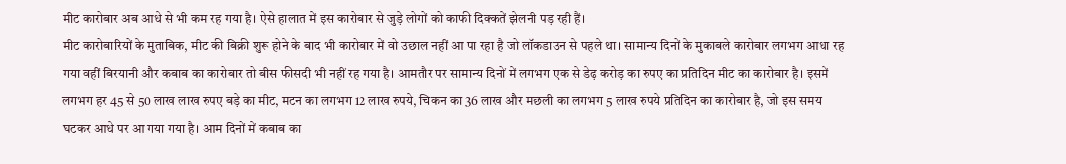मीट कारोबार अब आधे से भी कम रह गया है। ऐसे हालात में इस कारोबार से जुड़े लोगों को काफी दिक्कतें झेलनी पड़ रही हैं।
मीट कारोबारियों के मुताबिक, मीट की बिक्री शुरू होने के बाद भी कारोबार में वो उछाल नहीं आ पा रहा है जो लॉकडाउन से पहले था। सामान्य दिनों के मुकाबले कारोबार लगभग आधा रह गया वहीं बिरयानी और कबाब का कारोबार तो बीस फीसदी भी नहीं रह गया है। आमतौर पर सामान्य दिनों में लगभग एक से डेढ़ करोड़ का रुपए का प्रतिदिन मीट का कारोबार है। इसमें लगभग हर 45 से 50 लाख लाख रुपए बड़े का मीट, मटन का लगभग 12 लाख रुपये, चिकन का 36 लाख और मछली का लगभग 5 लाख रुपये प्रतिदिन का कारोबार है, जो इस समय घटकर आधे पर आ गया गया है। आम दिनों में कबाब का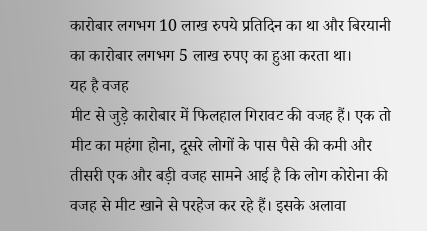कारोबार लगभग 10 लाख रुपये प्रतिदिन का था और बिरयानी का कारोबार लगभग 5 लाख रुपए का हुआ करता था।
यह है वजह
मीट से जुड़े कारोबार में फिलहाल गिरावट की वजह हैं। एक तो मीट का महंगा होना, दूसरे लोगों के पास पैसे की कमी और तीसरी एक और बड़ी वजह सामने आई है कि लोग कोरोना की वजह से मीट खाने से परहेज कर रहे हैं। इसके अलावा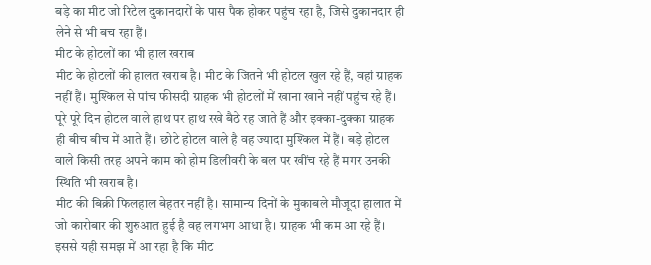बड़े का मीट जो रिटेल दुकानदारों के पास पैक होकर पहुंच रहा है, जिसे दुकानदार ही लेने से भी बच रहा हैं।
मीट के होटलों का भी हाल खराब
मीट के होटलों की हालत खराब है। मीट के जितने भी होटल खुल रहे हैं, वहां ग्राहक नहीं हैं। मुश्किल से पांच फीसदी ग्राहक भी होटलों में खाना खाने नहीं पहुंच रहे हैं। पूरे पूरे दिन होटल वाले हाथ पर हाथ रखे बैठे रह जाते हैं और इक्का-दुक्का ग्राहक ही बीच बीच में आते हैं। छोटे होटल वाले है वह ज्यादा मुश्किल में हैं। बड़े होटल वाले किसी तरह अपने काम को होम डिलीवरी के बल पर खींच रहे हैं मगर उनकी स्थिति भी खराब है।
मीट की बिक्री फिलहाल बेहतर नहीं है। सामान्य दिनों के मुकाबले मौजूदा हालात में जो कारोबार की शुरुआत हुई है वह लगभग आधा है। ग्राहक भी कम आ रहे हैं। इससे यही समझ में आ रहा है कि मीट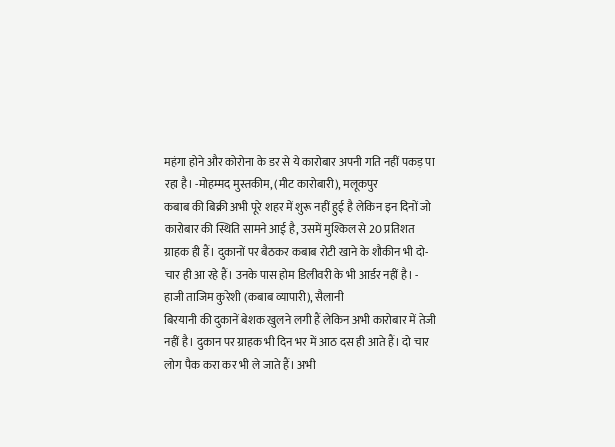महंगा होने और कोरोना के डर से ये कारोबार अपनी गति नहीं पकड़ पा रहा है। -मोहम्मद मुस्तकीम, (मीट कारोबारी), मलूकपुर
कबाब की बिक्री अभी पूरे शहर में शुरू नहीं हुई है लेकिन इन दिनों जो कारोबार की स्थिति सामने आई है, उसमें मुश्किल से 20 प्रतिशत ग्राहक ही हैं। दुकानों पर बैठकर कबाब रोटी खाने के शौकीन भी दो-चार ही आ रहे हैं। उनके पास होम डिलीवरी के भी आर्डर नहीं है। - हाजी ताजिम कुरेशी (कबाब व्यापारी), सैलानी
बिरयानी की दुकानें बेशक खुलने लगी हैं लेकिन अभी कारोबार में तेजी नहीं है। दुकान पर ग्राहक भी दिन भर में आठ दस ही आते हैं। दो चार लोग पैक करा कर भी ले जाते हैं। अभी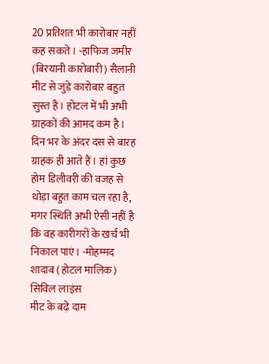20 प्रतिशत भी कारोबार नहीं कह सकते। -हाफिज जमीर (बिरयानी कारोबारी) सैलानी
मीट से जुड़े कारोबार बहुत सुस्त हैं। होटल में भी अभी ग्राहकों की आमद कम है। दिन भर के अंदर दस से बारह ग्राहक ही आते हैं। हां कुछ होम डिलीवरी की वजह से थोड़ा बहुत काम चल रहा है, मगर स्थिति अभी ऐसी नहीं है कि वह कारीगरों के खर्च भी निकाल पाएं। -मोहम्मद शादाब (होटल मालिक) सिविल लाइंस
मीट के बढ़े दाम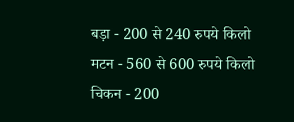बड़ा - 200 से 240 रुपये किलो
मटन - 560 से 600 रुपये किलो
चिकन - 200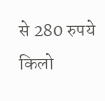से 280 रुपये किलो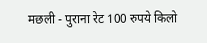मछली - पुराना रेट 100 रुपये किलो